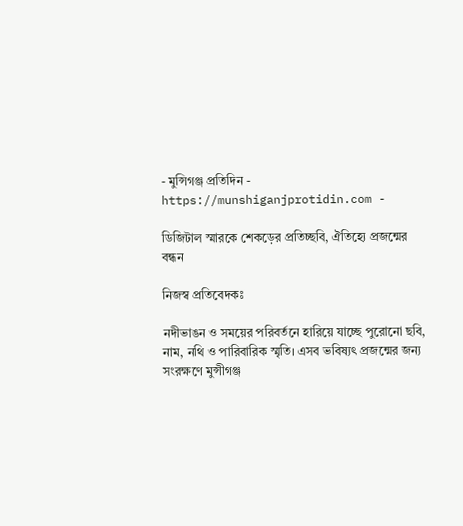- মুন্সিগঞ্জ প্রতিদিন - https://munshiganjprotidin.com -

ডিজিটাল স্মারকে শেকড়ের প্রতিচ্ছবি, ঐতিহ্যে প্রজন্মের বন্ধন

নিজস্ব প্রতিবেদকঃ

নদীভাঙন ও সময়ের পরিবর্তনে হারিয়ে যাচ্ছে পুরোনো ছবি, নাম, নথি ও পারিবারিক স্মৃতি। এসব ভবিষ্যৎ প্রজন্মের জন্য সংরক্ষণে মুন্সীগঞ্জ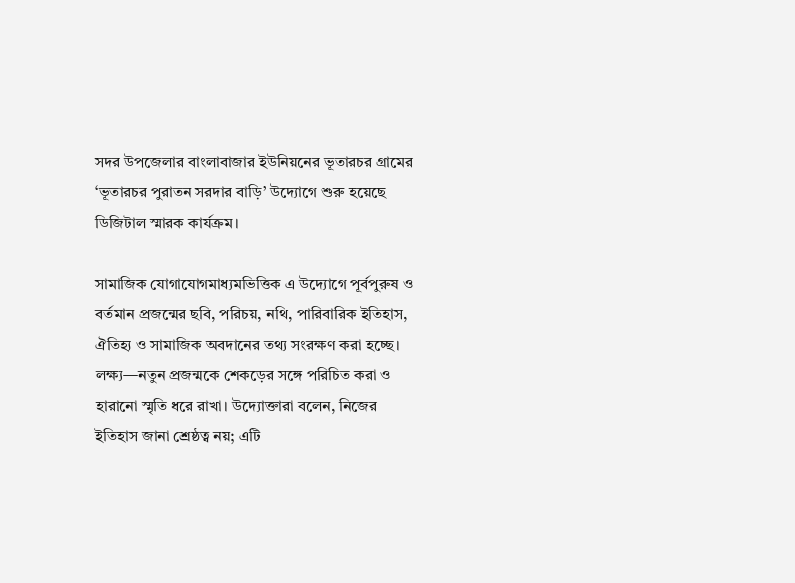সদর উপজেলার বাংলাবাজার ইউনিয়নের ভূতারচর গ্রামের ‘ভূতারচর পুরাতন সরদার বাড়ি’ উদ্যোগে শুরু হয়েছে ডিজিটাল স্মারক কার্যক্রম।

সামাজিক যোগাযোগমাধ্যমভিত্তিক এ উদ্যোগে পূর্বপুরুষ ও বর্তমান প্রজন্মের ছবি, পরিচয়, নথি, পারিবারিক ইতিহাস, ঐতিহ্য ও সামাজিক অবদানের তথ্য সংরক্ষণ করা হচ্ছে। লক্ষ্য—নতুন প্রজন্মকে শেকড়ের সঙ্গে পরিচিত করা ও হারানো স্মৃতি ধরে রাখা। উদ্যোক্তারা বলেন, নিজের ইতিহাস জানা শ্রেষ্ঠত্ব নয়; এটি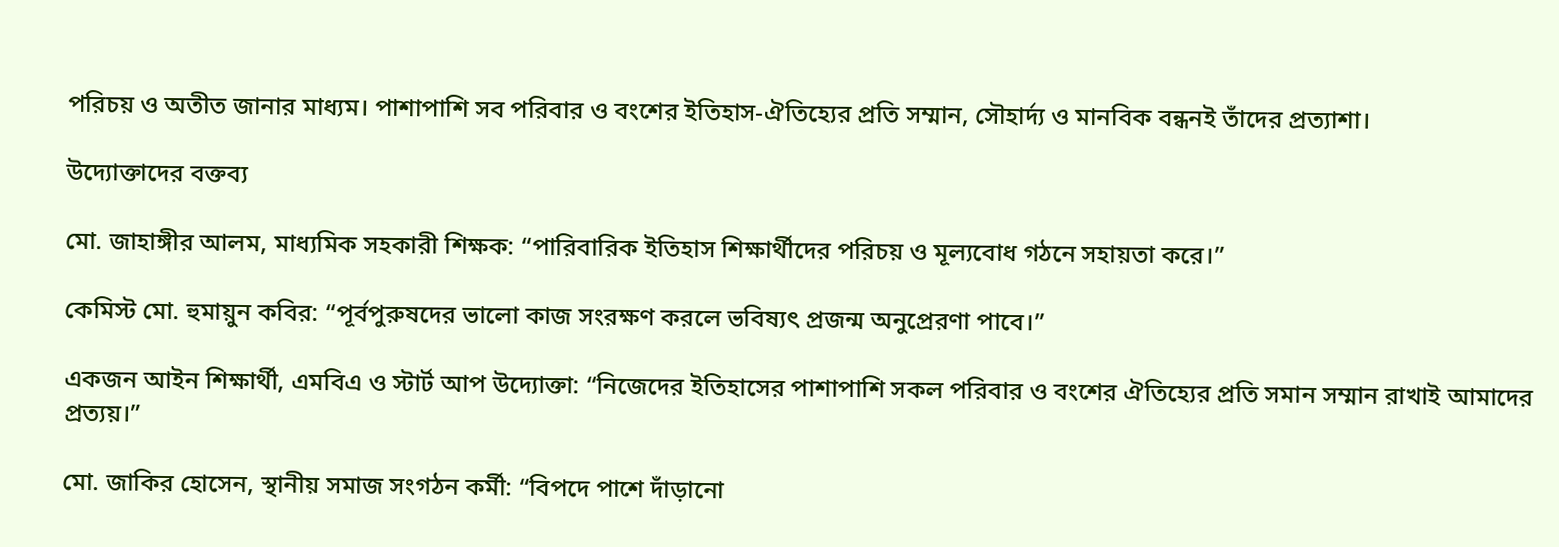পরিচয় ও অতীত জানার মাধ্যম। পাশাপাশি সব পরিবার ও বংশের ইতিহাস-ঐতিহ্যের প্রতি সম্মান, সৌহার্দ্য ও মানবিক বন্ধনই তাঁদের প্রত্যাশা।

উদ্যোক্তাদের বক্তব্য

মো. জাহাঙ্গীর আলম, মাধ্যমিক সহকারী শিক্ষক: “পারিবারিক ইতিহাস শিক্ষার্থীদের পরিচয় ও মূল্যবোধ গঠনে সহায়তা করে।”

কেমিস্ট মো. হুমায়ুন কবির: “পূর্বপুরুষদের ভালো কাজ সংরক্ষণ করলে ভবিষ্যৎ প্রজন্ম অনুপ্রেরণা পাবে।”

একজন আইন শিক্ষার্থী, এমবিএ ও স্টার্ট আপ উদ্যোক্তা: “নিজেদের ইতিহাসের পাশাপাশি সকল পরিবার ও বংশের ঐতিহ্যের প্রতি সমান সম্মান রাখাই আমাদের প্রত্যয়।”

মো. জাকির হোসেন, স্থানীয় সমাজ সংগঠন কর্মী: “বিপদে পাশে দাঁড়ানো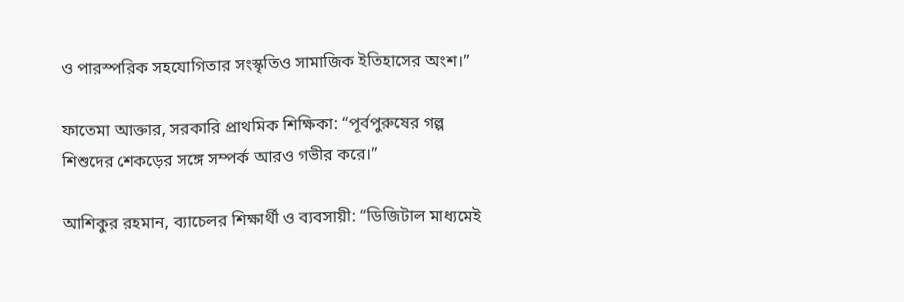ও পারস্পরিক সহযোগিতার সংস্কৃতিও সামাজিক ইতিহাসের অংশ।”

ফাতেমা আক্তার, সরকারি প্রাথমিক শিক্ষিকা: “পূর্বপুরুষের গল্প শিশুদের শেকড়ের সঙ্গে সম্পর্ক আরও গভীর করে।”

আশিকুর রহমান, ব্যাচেলর শিক্ষার্থী ও ব্যবসায়ী: “ডিজিটাল মাধ্যমেই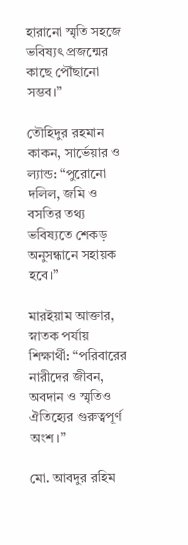হারানো স্মৃতি সহজে ভবিষ্যৎ প্রজন্মের কাছে পৌঁছানো সম্ভব।”

তৌহিদুর রহমান কাকন, সার্ভেয়ার ও ল্যান্ড: “পুরোনো দলিল, জমি ও বসতির তথ্য ভবিষ্যতে শেকড় অনুসন্ধানে সহায়ক হবে।”

মারইয়াম আক্তার, স্নাতক পর্যায় শিক্ষার্থী: “পরিবারের নারীদের জীবন, অবদান ও স্মৃতিও ঐতিহ্যের গুরুত্বপূর্ণ অংশ।”

মো. আবদুর রহিম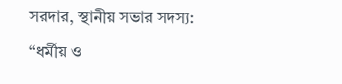সরদার, স্থানীয় সভার সদস্য: “ধর্মীয় ও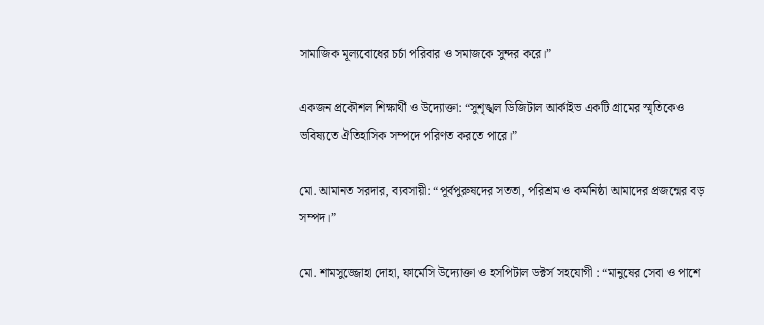সামাজিক মূল্যবোধের চর্চা পরিবার ও সমাজকে সুন্দর করে।”

একজন প্রকৌশল শিক্ষার্থী ও উদ্যোক্তা: “সুশৃঙ্খল ডিজিটাল আর্কাইভ একটি গ্রামের স্মৃতিকেও ভবিষ্যতে ঐতিহাসিক সম্পদে পরিণত করতে পারে।”

মো. আমানত সরদার, ব্যবসায়ী: “পূর্বপুরুষদের সততা, পরিশ্রম ও কর্মনিষ্ঠা আমাদের প্রজন্মের বড় সম্পদ।”

মো. শামসুজ্জোহা দোহা, ফার্মেসি উদ্যোক্তা ও হসপিটাল ডক্টর্স সহযোগী : “মানুষের সেবা ও পাশে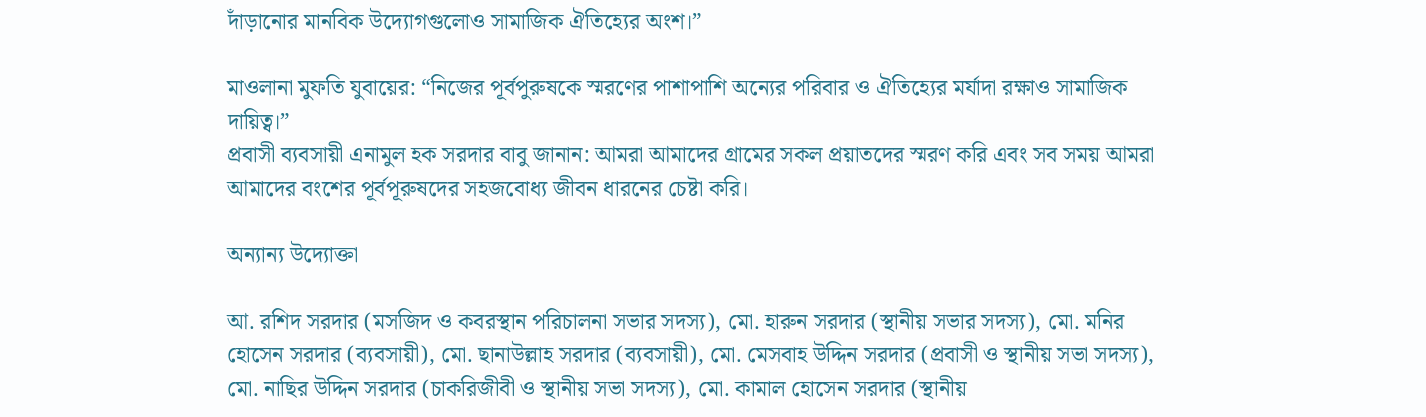দাঁড়ানোর মানবিক উদ্যোগগুলোও সামাজিক ঐতিহ্যের অংশ।”

মাওলানা মুফতি যুবায়ের: “নিজের পূর্বপুরুষকে স্মরণের পাশাপাশি অন্যের পরিবার ও ঐতিহ্যের মর্যাদা রক্ষাও সামাজিক দায়িত্ব।”
প্রবাসী ব্যবসায়ী এনামুল হক সরদার বাবু জানান: আমরা আমাদের গ্রামের সকল প্রয়াতদের স্মরণ করি এবং সব সময় আমরা আমাদের বংশের পূর্বপূরুষদের সহজবোধ্য জীবন ধারনের চেষ্টা করি।

অন্যান্য উদ্যোক্তা

আ. রশিদ সরদার (মসজিদ ও কবরস্থান পরিচালনা সভার সদস্য), মো. হারুন সরদার (স্থানীয় সভার সদস্য), মো. মনির হোসেন সরদার (ব্যবসায়ী), মো. ছানাউল্লাহ সরদার (ব্যবসায়ী), মো. মেসবাহ উদ্দিন সরদার (প্রবাসী ও স্থানীয় সভা সদস‍্য), মো. নাছির উদ্দিন সরদার (চাকরিজীবী ও স্থানীয় সভা সদস‍্য), মো. কামাল হোসেন সরদার (স্থানীয়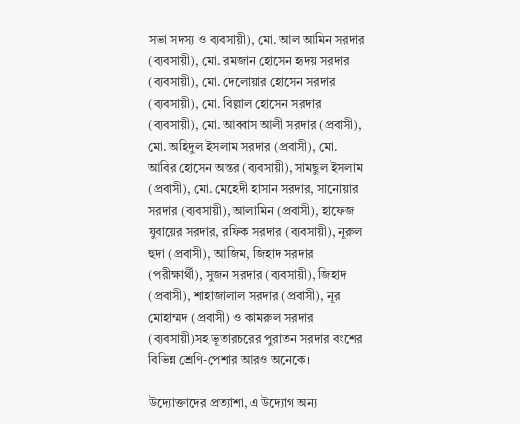সভা সদস‍্য ও ব্যবসায়ী), মো. আল আমিন সরদার (ব্যবসায়ী), মো. রমজান হোসেন হৃদয় সরদার (ব্যবসায়ী), মো. দেলোয়ার হোসেন সরদার (ব্যবসায়ী), মো. বিল্লাল হোসেন সরদার (ব্যবসায়ী), মো. আব্বাস আলী সরদার (প্রবাসী), মো. অহিদুল ইসলাম সরদার (প্রবাসী), মো. আবির হোসেন অন্তর (ব্যবসায়ী), সামছুল ইসলাম (প্রবাসী), মো. মেহেদী হাসান সরদার, সানোয়ার সরদার (ব্যবসায়ী), আলামিন (প্রবাসী), হাফেজ যুবায়ের সরদার, রফিক সরদার (ব্যবসায়ী), নূরুল হুদা (প্রবাসী), আজিম, জিহাদ সরদার (পরীক্ষার্থী), সুজন সরদার (ব্যবসায়ী), জিহাদ (প্রবাসী), শাহাজালাল সরদার (প্রবাসী), নূর মোহাম্মদ (প্রবাসী) ও কামরুল সরদার (ব্যবসায়ী)সহ ভূতারচরের পুরাতন সরদার বংশের বিভিন্ন শ্রেণি-পেশার আরও অনেকে।

উদ্যোক্তাদের প্রত্যাশা, এ উদ্যোগ অন্য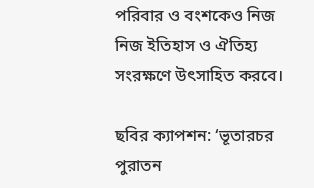পরিবার ও বংশকেও নিজ নিজ ইতিহাস ও ঐতিহ্য সংরক্ষণে উৎসাহিত করবে।

ছবির ক্যাপশন: ‘ভূতারচর পুরাতন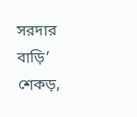সরদার বাড়ি’ শেকড়,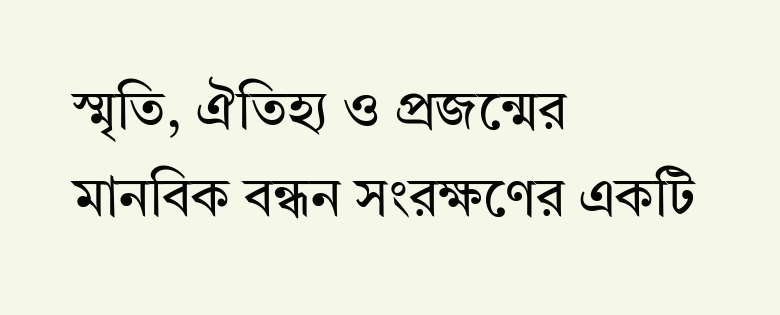স্মৃতি, ঐতিহ্য ও প্রজন্মের মানবিক বন্ধন সংরক্ষণের একটি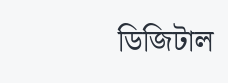ডিজিটাল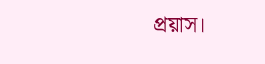প্রয়াস।